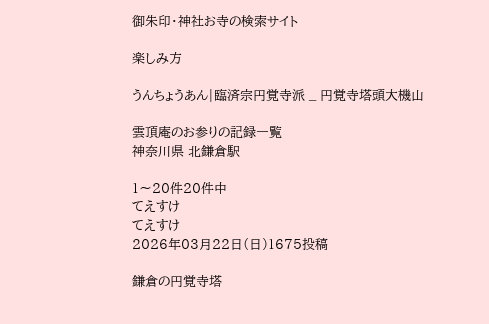御朱印・神社お寺の検索サイト

楽しみ方

うんちょうあん|臨済宗円覚寺派 _ 円覚寺塔頭大機山

雲頂庵のお参りの記録一覧
神奈川県 北鎌倉駅

1〜20件20件中
てえすけ
てえすけ
2026年03月22日(日)1675投稿

鎌倉の円覚寺塔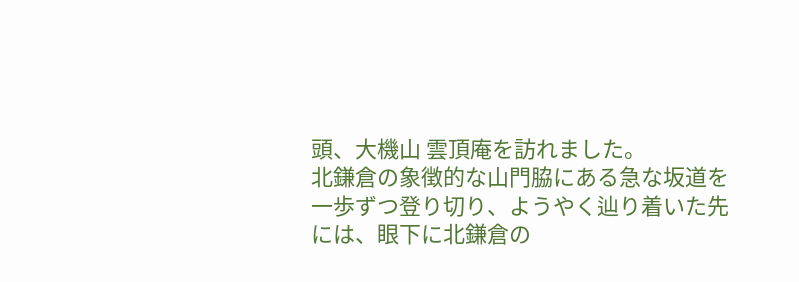頭、大機山 雲頂庵を訪れました。
北鎌倉の象徴的な山門脇にある急な坂道を一歩ずつ登り切り、ようやく辿り着いた先には、眼下に北鎌倉の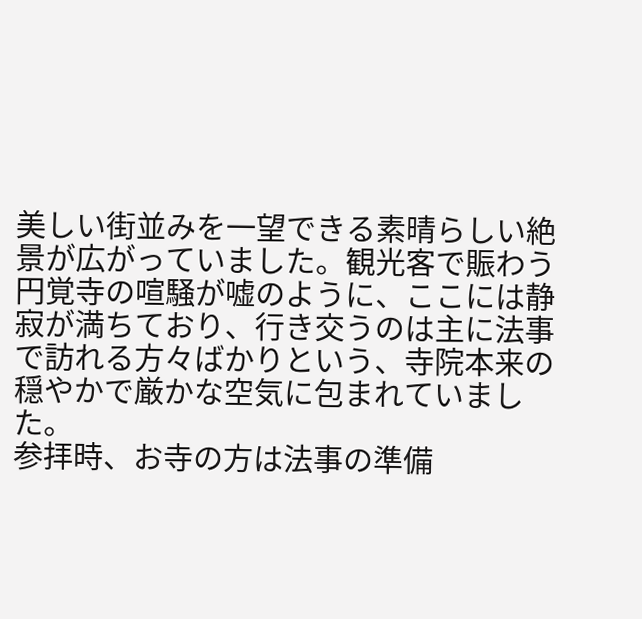美しい街並みを一望できる素晴らしい絶景が広がっていました。観光客で賑わう円覚寺の喧騒が嘘のように、ここには静寂が満ちており、行き交うのは主に法事で訪れる方々ばかりという、寺院本来の穏やかで厳かな空気に包まれていました。
参拝時、お寺の方は法事の準備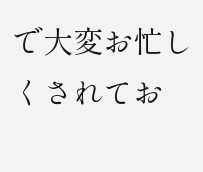で大変お忙しくされてお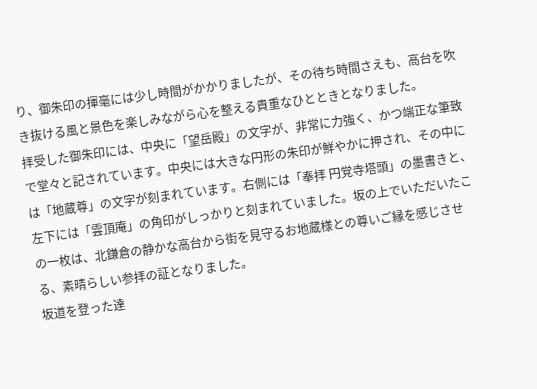り、御朱印の揮毫には少し時間がかかりましたが、その待ち時間さえも、高台を吹き抜ける風と景色を楽しみながら心を整える貴重なひとときとなりました。
拝受した御朱印には、中央に「望岳殿」の文字が、非常に力強く、かつ端正な筆致で堂々と記されています。中央には大きな円形の朱印が鮮やかに押され、その中には「地蔵尊」の文字が刻まれています。右側には「奉拝 円覚寺塔頭」の墨書きと、左下には「雲頂庵」の角印がしっかりと刻まれていました。坂の上でいただいたこの一枚は、北鎌倉の静かな高台から街を見守るお地蔵様との尊いご縁を感じさせる、素晴らしい参拝の証となりました。
坂道を登った達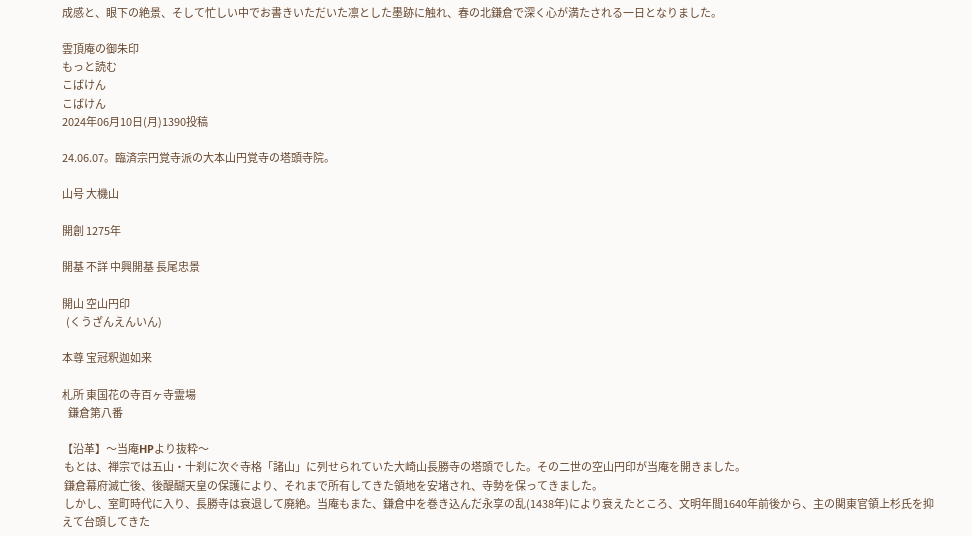成感と、眼下の絶景、そして忙しい中でお書きいただいた凛とした墨跡に触れ、春の北鎌倉で深く心が満たされる一日となりました。

雲頂庵の御朱印
もっと読む
こばけん
こばけん
2024年06月10日(月)1390投稿

24.06.07。臨済宗円覚寺派の大本山円覚寺の塔頭寺院。

山号 大機山

開創 1275年

開基 不詳 中興開基 長尾忠景

開山 空山円印
  (くうざんえんいん)

本尊 宝冠釈迦如来

札所 東国花の寺百ヶ寺霊場
   鎌倉第八番

【沿革】〜当庵HPより抜粋〜
 もとは、禅宗では五山・十刹に次ぐ寺格「諸山」に列せられていた大崎山長勝寺の塔頭でした。その二世の空山円印が当庵を開きました。
 鎌倉幕府滅亡後、後醍醐天皇の保護により、それまで所有してきた領地を安堵され、寺勢を保ってきました。
 しかし、室町時代に入り、長勝寺は衰退して廃絶。当庵もまた、鎌倉中を巻き込んだ永享の乱(1438年)により衰えたところ、文明年間1640年前後から、主の関東官領上杉氏を抑えて台頭してきた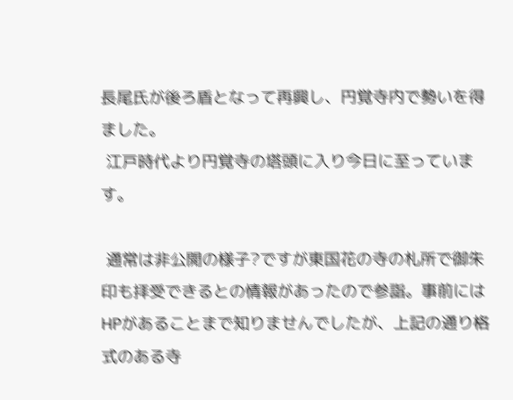長尾氏が後ろ盾となって再興し、円覚寺内で勢いを得ました。
 江戸時代より円覚寺の塔頭に入り今日に至っています。

 通常は非公開の様子?ですが東国花の寺の札所で御朱印も拝受できるとの情報があったので参詣。事前にはHPがあることまで知りませんでしたが、上記の通り格式のある寺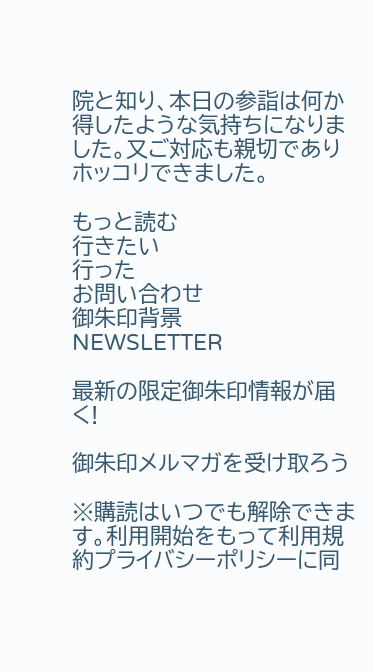院と知り、本日の参詣は何か得したような気持ちになりました。又ご対応も親切でありホッコリできました。

もっと読む
行きたい
行った
お問い合わせ
御朱印背景
NEWSLETTER

最新の限定御朱印情報が届く!

御朱印メルマガを受け取ろう

※購読はいつでも解除できます。利用開始をもって利用規約プライバシーポリシーに同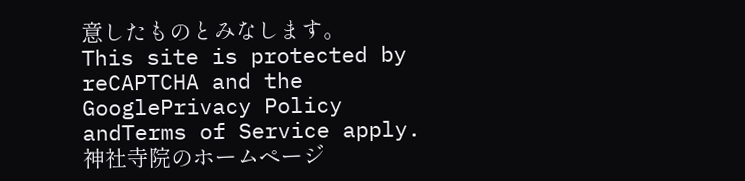意したものとみなします。
This site is protected by reCAPTCHA and the GooglePrivacy Policy andTerms of Service apply.
神社寺院のホームページ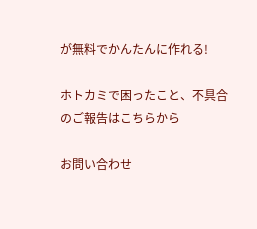が無料でかんたんに作れる!

ホトカミで困ったこと、不具合のご報告はこちらから

お問い合わせ